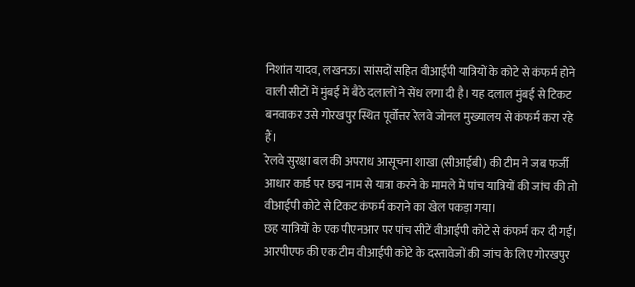निशांत यादव, लखनऊ। सांसदों सहित वीआईपी यात्रियों के कोटे से कंफर्म होने वाली सीटों में मुंबई में बैठे दलालों ने सेंध लगा दी है। यह दलाल मुंबई से टिकट बनवाकर उसे गोरखपुर स्थित पूर्वोत्तर रेलवे जोनल मुख्यालय से कंफर्म करा रहे हैं।
रेलवे सुरक्षा बल की अपराध आसूचना शाखा (सीआईबी) की टीम ने जब फर्जी आधार कार्ड पर छद्म नाम से यात्रा करने के मामले में पांच यात्रियों की जांच की तो वीआईपी कोटे से टिकट कंफर्म कराने का खेल पकड़ा गया।
छह यात्रियों के एक पीएनआर पर पांच सीटें वीआईपी कोटे से कंफर्म कर दी गईं। आरपीएफ की एक टीम वीआईपी कोटे के दस्तावेजों की जांच के लिए गोरखपुर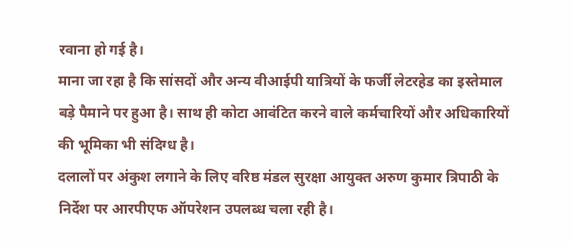रवाना हो गई है।
माना जा रहा है कि सांसदों और अन्य वीआईपी यात्रियों के फर्जी लेटरहेड का इस्तेमाल बड़े पैमाने पर हुआ है। साथ ही कोटा आवंटित करने वाले कर्मचारियों और अधिकारियों की भूमिका भी संदिग्ध है।
दलालों पर अंकुश लगाने के लिए वरिष्ठ मंडल सुरक्षा आयुक्त अरुण कुमार त्रिपाठी के निर्देश पर आरपीएफ ऑपरेशन उपलब्ध चला रही है।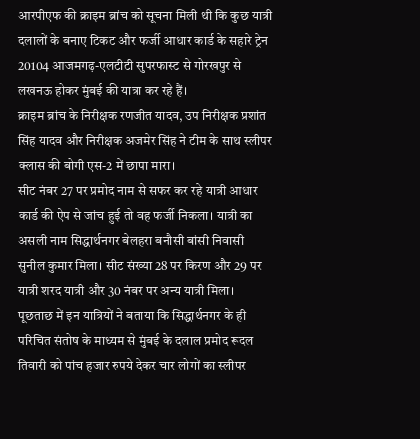आरपीएफ की क्राइम ब्रांच को सूचना मिली थी कि कुछ यात्री दलालों के बनाए टिकट और फर्जी आधार कार्ड के सहारे ट्रेन 20104 आजमगढ़-एलटीटी सुपरफास्ट से गोरखपुर से लखनऊ होकर मुंबई की यात्रा कर रहे हैं।
क्राइम ब्रांच के निरीक्षक रणजीत यादव, उप निरीक्षक प्रशांत सिंह यादव और निरीक्षक अजमेर सिंह ने टीम के साथ स्लीपर क्लास की बोगी एस-2 में छापा मारा।
सीट नंबर 27 पर प्रमोद नाम से सफर कर रहे यात्री आधार कार्ड की ऐप से जांच हुई तो वह फर्जी निकला। यात्री का असली नाम सिद्धार्थनगर बेलहरा बनौसी बांसी निवासी सुनील कुमार मिला। सीट संख्या 28 पर किरण और 29 पर यात्री शरद यात्री और 30 नंबर पर अन्य यात्री मिला।
पूछताछ में इन यात्रियों ने बताया कि सिद्धार्थनगर के ही परिचित संतोष के माध्यम से मुंबई के दलाल प्रमोद रूदल तिवारी को पांच हजार रुपये देकर चार लोगों का स्लीपर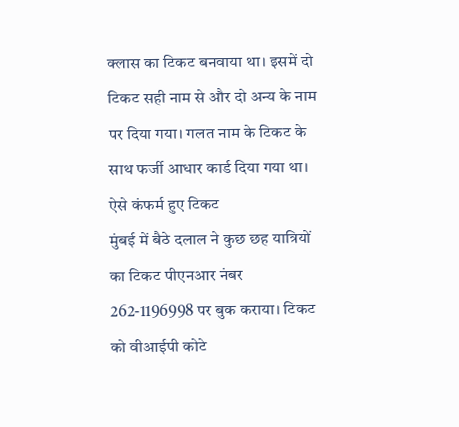क्लास का टिकट बनवाया था। इसमें दो टिकट सही नाम से और दो अन्य के नाम पर दिया गया। गलत नाम के टिकट के साथ फर्जी आधार कार्ड दिया गया था।
ऐसे कंफर्म हुए टिकट
मुंबई में बैठे दलाल ने कुछ छह यात्रियों का टिकट पीएनआर नंबर 262-1196998 पर बुक कराया। टिकट को वीआईपी कोटे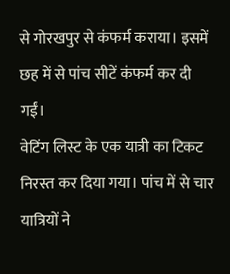से गोरखपुर से कंफर्म कराया। इसमें छह में से पांच सीटें कंफर्म कर दी गईं।
वेटिंग लिस्ट के एक यात्री का टिकट निरस्त कर दिया गया। पांच में से चार यात्रियों ने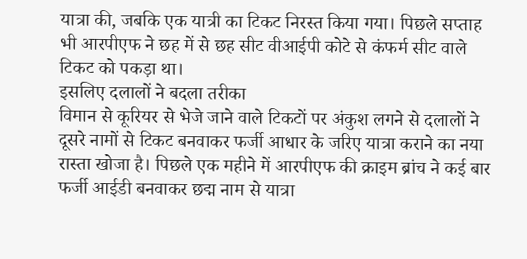यात्रा की, जबकि एक यात्री का टिकट निरस्त किया गया। पिछले सप्ताह भी आरपीएफ ने छह में से छह सीट वीआईपी कोटे से कंफर्म सीट वाले टिकट को पकड़ा था।
इसलिए दलालों ने बदला तरीका
विमान से कूरियर से भेजे जाने वाले टिकटों पर अंकुश लगने से दलालों ने दूसरे नामों से टिकट बनवाकर फर्जी आधार के जरिए यात्रा कराने का नया रास्ता खोजा है। पिछले एक महीने में आरपीएफ की क्राइम ब्रांच ने कई बार फर्जी आईडी बनवाकर छद्म नाम से यात्रा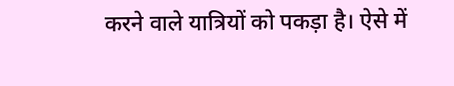करने वाले यात्रियों को पकड़ा है। ऐसे में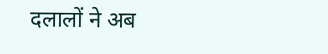दलालों ने अब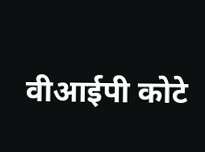वीआईपी कोटे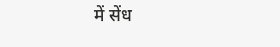में सेंध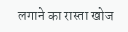लगाने का रास्ता खोज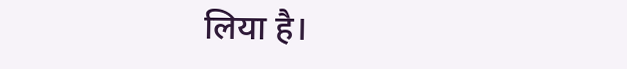लिया है।